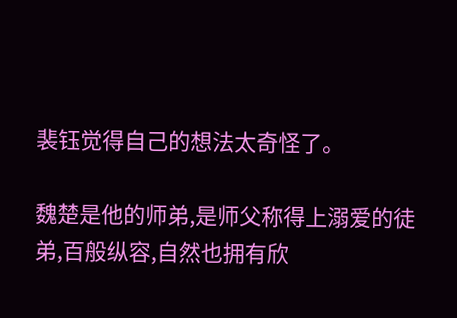裴钰觉得自己的想法太奇怪了。

魏楚是他的师弟,是师父称得上溺爱的徒弟,百般纵容,自然也拥有欣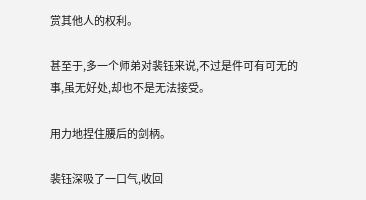赏其他人的权利。

甚至于,多一个师弟对裴钰来说,不过是件可有可无的事,虽无好处,却也不是无法接受。

用力地捏住腰后的剑柄。

裴钰深吸了一口气,收回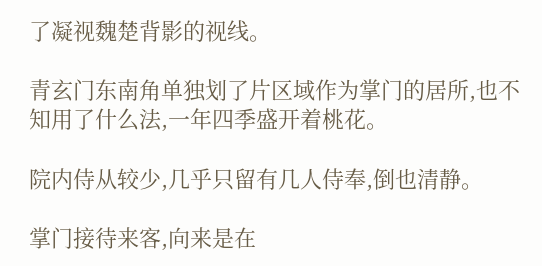了凝视魏楚背影的视线。

青玄门东南角单独划了片区域作为掌门的居所,也不知用了什么法,一年四季盛开着桃花。

院内侍从较少,几乎只留有几人侍奉,倒也清静。

掌门接待来客,向来是在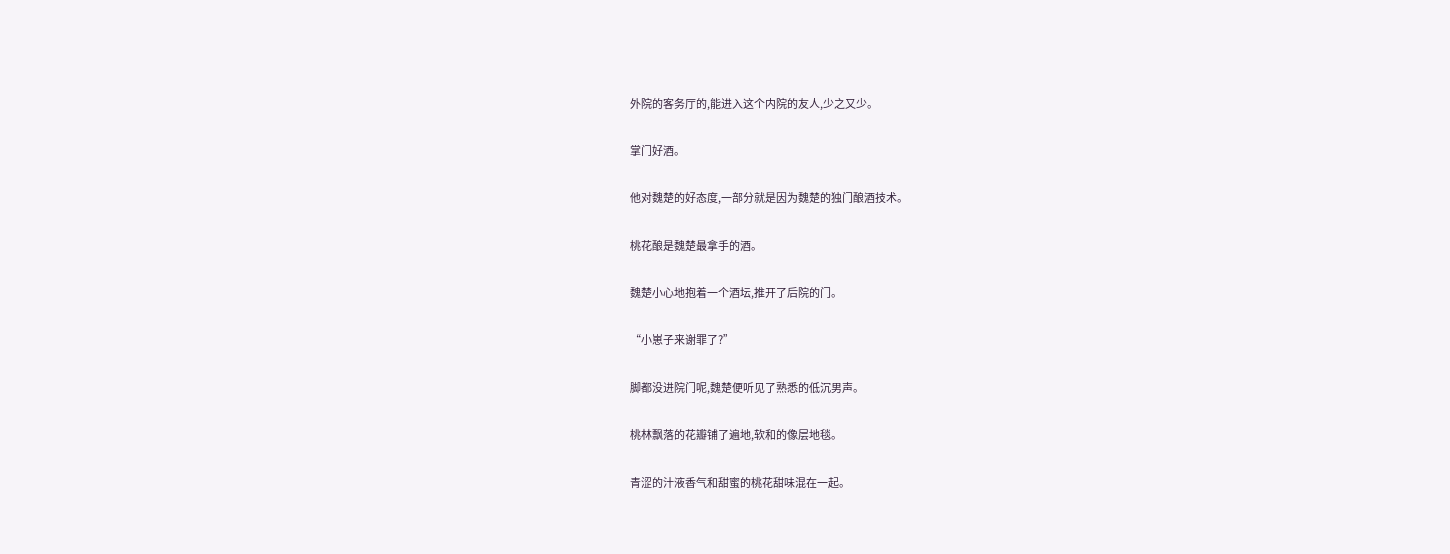外院的客务厅的,能进入这个内院的友人,少之又少。

掌门好酒。

他对魏楚的好态度,一部分就是因为魏楚的独门酿酒技术。

桃花酿是魏楚最拿手的酒。

魏楚小心地抱着一个酒坛,推开了后院的门。

“小崽子来谢罪了?”

脚都没进院门呢,魏楚便听见了熟悉的低沉男声。

桃林飘落的花瓣铺了遍地,软和的像层地毯。

青涩的汁液香气和甜蜜的桃花甜味混在一起。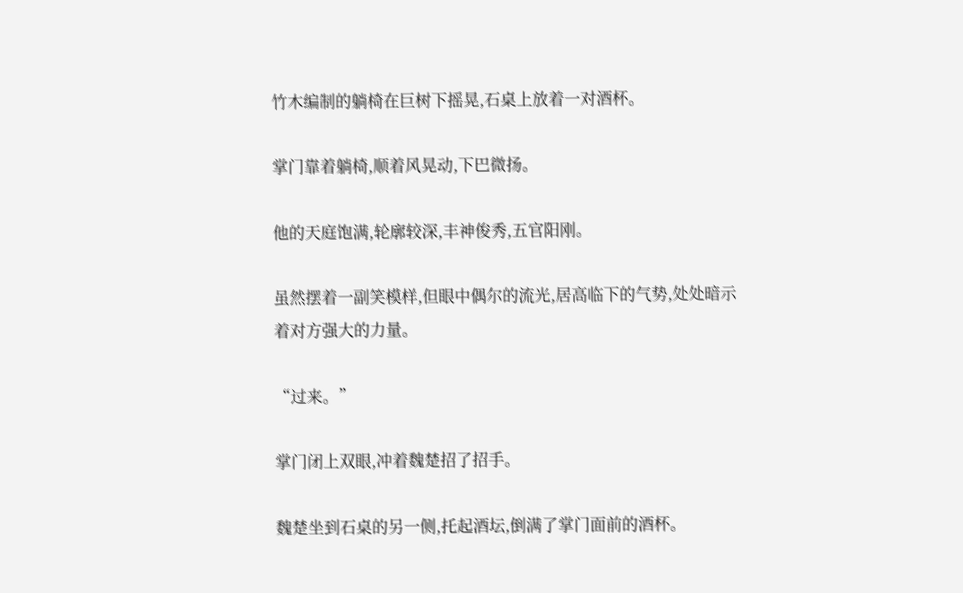竹木编制的躺椅在巨树下摇晃,石桌上放着一对酒杯。

掌门靠着躺椅,顺着风晃动,下巴微扬。

他的天庭饱满,轮廓较深,丰神俊秀,五官阳刚。

虽然摆着一副笑模样,但眼中偶尔的流光,居高临下的气势,处处暗示着对方强大的力量。

“过来。”

掌门闭上双眼,冲着魏楚招了招手。

魏楚坐到石桌的另一侧,托起酒坛,倒满了掌门面前的酒杯。